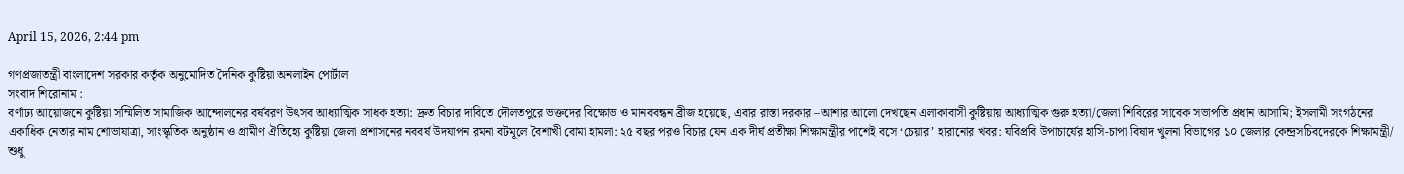April 15, 2026, 2:44 pm

গণপ্রজাতন্ত্রী বাংলাদেশ সরকার কর্তৃক অনুমোদিত দৈনিক কুষ্টিয়া অনলাইন পোর্টাল
সংবাদ শিরোনাম :
বর্ণাঢ্য আয়োজনে কুষ্টিয়া সম্মিলিত সামাজিক আন্দোলনের বর্ষবরণ উৎসব আধ্যাত্মিক সাধক হত্যা: দ্রুত বিচার দাবিতে দৌলতপুরে ভক্তদের বিক্ষোভ ও মানববন্ধন ব্রীজ হয়েছে, এবার রাস্তা দরকার –আশার আলো দেখছেন এলাকাবাসী কুষ্টিয়ায় আধ্যাত্মিক গুরু হত্যা/জেলা শিবিরের সাবেক সভাপতি প্রধান আসামি; ইসলামী সংগঠনের একাধিক নেতার নাম শোভাযাত্রা, সাংস্কৃতিক অনুষ্ঠান ও গ্রামীণ ঐতিহ্যে কুষ্টিয়া জেলা প্রশাসনের নববর্ষ উদযাপন রমনা বটমূলে বৈশাখী বোমা হামলা: ২৫ বছর পরও বিচার যেন এক দীর্ঘ প্রতীক্ষা শিক্ষামন্ত্রীর পাশেই বসে ‘চেয়ার’ হারানোর খবর: যবিপ্রবি উপাচার্যের হাসি-চাপা বিষাদ খুলনা বিভাগের ১০ জেলার কেন্দ্রসচিবদেরকে শিক্ষামন্ত্রী/ শুধু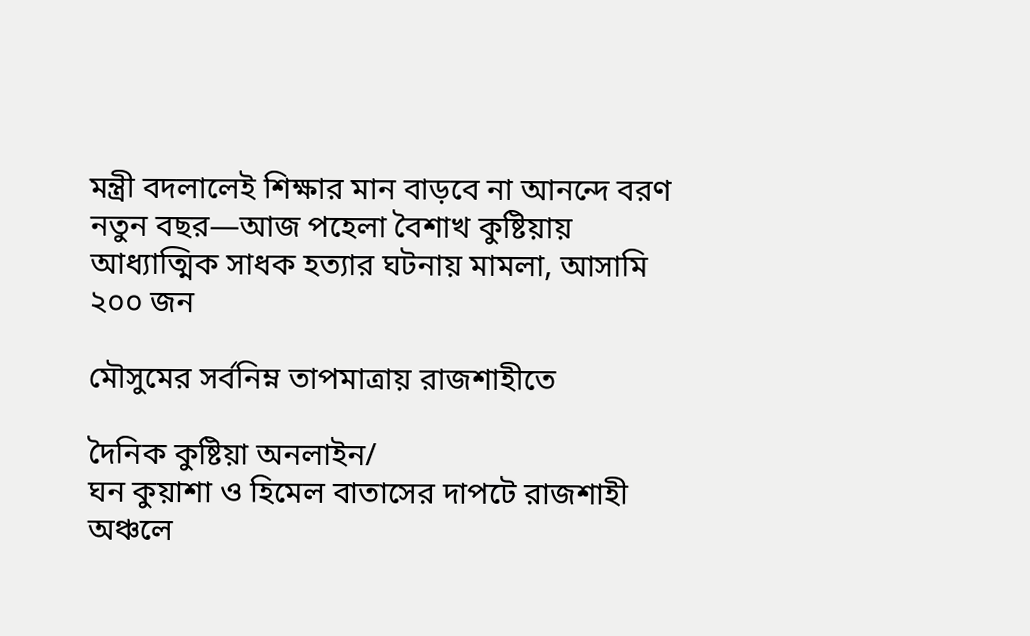মন্ত্রী বদলালেই শিক্ষার মান বাড়বে না আনন্দে বরণ নতুন বছর—আজ পহেলা বৈশাখ কুষ্টিয়ায় আধ্যাত্মিক সাধক হত্যার ঘটনায় মামলা, আসামি ২০০ জন

মৌসুমের সর্বনিম্ন তাপমাত্রায় রাজশাহীতে

দৈনিক কুষ্টিয়া অনলাইন/
ঘন কুয়াশা ও হিমেল বাতাসের দাপটে রাজশাহী অঞ্চলে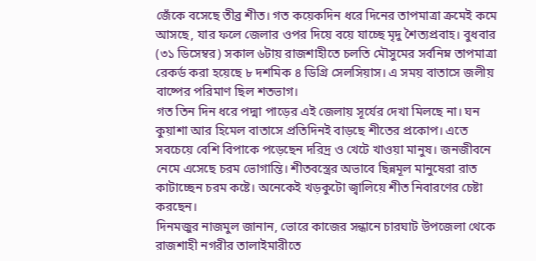জেঁকে বসেছে তীব্র শীত। গত কয়েকদিন ধরে দিনের তাপমাত্রা ক্রমেই কমে আসছে, যার ফলে জেলার ওপর দিয়ে বয়ে যাচ্ছে মৃদু শৈত্যপ্রবাহ। বুধবার (৩১ ডিসেম্বর) সকাল ৬টায় রাজশাহীতে চলতি মৌসুমের সর্বনিম্ন তাপমাত্রা রেকর্ড করা হয়েছে ৮ দশমিক ৪ ডিগ্রি সেলসিয়াস। এ সময় বাতাসে জলীয় বাষ্পের পরিমাণ ছিল শতভাগ।
গত তিন দিন ধরে পদ্মা পাড়ের এই জেলায় সূর্যের দেখা মিলছে না। ঘন কুয়াশা আর হিমেল বাতাসে প্রতিদিনই বাড়ছে শীতের প্রকোপ। এতে সবচেয়ে বেশি বিপাকে পড়েছেন দরিদ্র ও খেটে খাওয়া মানুষ। জনজীবনে নেমে এসেছে চরম ভোগান্তি। শীতবস্ত্রের অভাবে ছিন্নমূল মানুষেরা রাত কাটাচ্ছেন চরম কষ্টে। অনেকেই খড়কুটো জ্বালিয়ে শীত নিবারণের চেষ্টা করছেন।
দিনমজুর নাজমুল জানান, ভোরে কাজের সন্ধানে চারঘাট উপজেলা থেকে রাজশাহী নগরীর তালাইমারীতে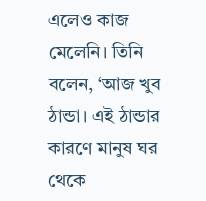এলেও কাজ মেলেনি। তিনি বলেন, ‘আজ খুব ঠান্ডা। এই ঠান্ডার কারণে মানুষ ঘর থেকে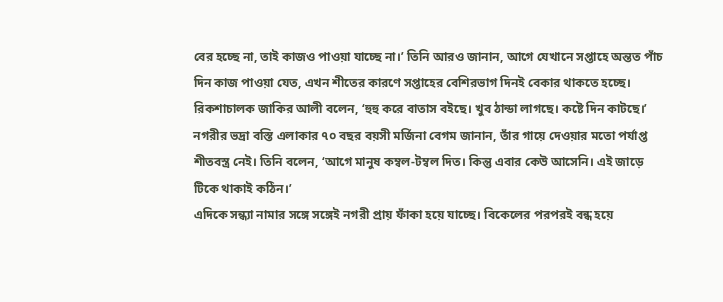বের হচ্ছে না, তাই কাজও পাওয়া যাচ্ছে না।’ তিনি আরও জানান, আগে যেখানে সপ্তাহে অন্তত পাঁচ দিন কাজ পাওয়া যেত, এখন শীতের কারণে সপ্তাহের বেশিরভাগ দিনই বেকার থাকতে হচ্ছে।
রিকশাচালক জাকির আলী বলেন, ‘হুহু করে বাতাস বইছে। খুব ঠান্ডা লাগছে। কষ্টে দিন কাটছে।’
নগরীর ভদ্রা বস্তি এলাকার ৭০ বছর বয়সী মর্জিনা বেগম জানান, তাঁর গায়ে দেওয়ার মতো পর্যাপ্ত শীতবস্ত্র নেই। তিনি বলেন, ‘আগে মানুষ কম্বল-টম্বল দিত। কিন্তু এবার কেউ আসেনি। এই জাড়ে টিকে থাকাই কঠিন।’
এদিকে সন্ধ্যা নামার সঙ্গে সঙ্গেই নগরী প্রায় ফাঁকা হয়ে যাচ্ছে। বিকেলের পরপরই বন্ধ হয়ে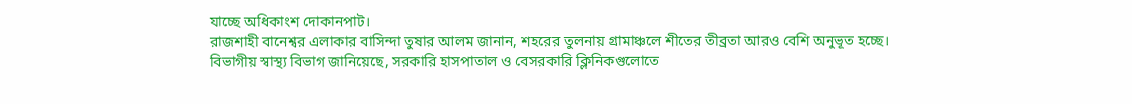যাচ্ছে অধিকাংশ দোকানপাট।
রাজশাহী বানেশ্বর এলাকার বাসিন্দা তুষার আলম জানান, শহরের তুলনায় গ্রামাঞ্চলে শীতের তীব্রতা আরও বেশি অনুভূত হচ্ছে।
বিভাগীয় স্বাস্থ্য বিভাগ জানিয়েছে, সরকারি হাসপাতাল ও বেসরকারি ক্লিনিকগুলোতে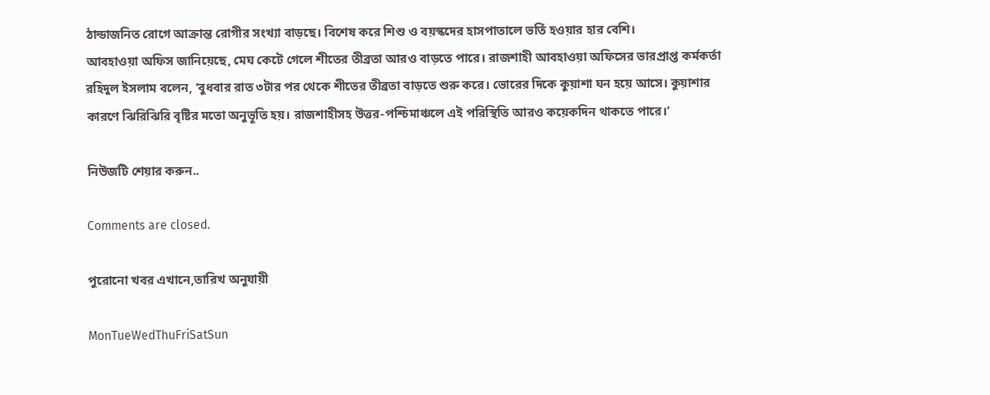ঠান্ডাজনিত রোগে আক্রান্ত রোগীর সংখ্যা বাড়ছে। বিশেষ করে শিশু ও বয়স্কদের হাসপাতালে ভর্তি হওয়ার হার বেশি।
আবহাওয়া অফিস জানিয়েছে, মেঘ কেটে গেলে শীতের তীব্রতা আরও বাড়তে পারে। রাজশাহী আবহাওয়া অফিসের ভারপ্রাপ্ত কর্মকর্তা রহিদুল ইসলাম বলেন, ‘বুধবার রাত ৩টার পর থেকে শীতের তীব্রতা বাড়তে শুরু করে। ভোরের দিকে কুয়াশা ঘন হয়ে আসে। কুয়াশার কারণে ঝিরিঝিরি বৃষ্টির মতো অনুভূতি হয়। রাজশাহীসহ উত্তর-পশ্চিমাঞ্চলে এই পরিস্থিতি আরও কয়েকদিন থাকতে পারে।’

নিউজটি শেয়ার করুন..

Comments are closed.

পুরোনো খবর এখানে,তারিখ অনুযায়ী

MonTueWedThuFriSatSun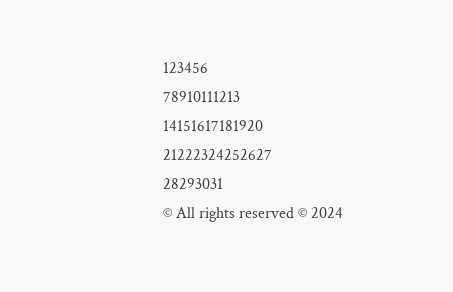123456
78910111213
14151617181920
21222324252627
28293031
© All rights reserved © 2024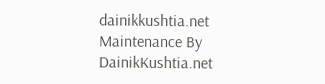dainikkushtia.net
Maintenance By DainikKushtia.net